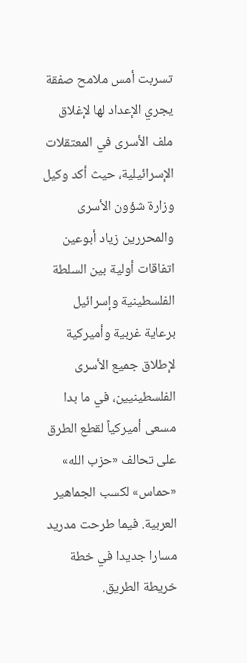تسربت أمس ملامح صفقة يجري الإعداد لها لإغلاق ملف الأسرى في المعتقلات الإسرائيلية، حيث أكد وكيل وزارة شؤون الأسرى والمحررين زياد أبوعين اتفاقات أولية بين السلطة الفلسطينية وإسرائيل برعاية غربية وأميركية لإطلاق جميع الأسرى الفلسطينيين، في ما بدا مسعى أميركياً لقطع الطرق على تحالف «حزب الله» «حماس» لكسب الجماهير العربية. فيما طرحت مدريد مسارا جديدا في خطة خريطة الطريق.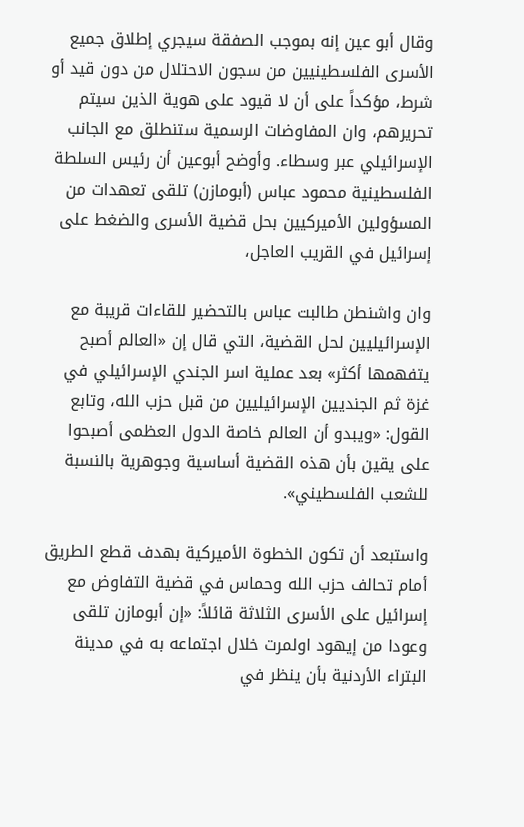وقال أبو عين إنه بموجب الصفقة سيجري إطلاق جميع الأسرى الفلسطينيين من سجون الاحتلال من دون قيد أو شرط، مؤكداً على أن لا قيود على هوية الذين سيتم تحريرهم، وان المفاوضات الرسمية ستنطلق مع الجانب الإسرائيلي عبر وسطاء. وأوضح أبوعين أن رئيس السلطة الفلسطينية محمود عباس (أبومازن) تلقى تعهدات من المسؤولين الأميركيين بحل قضية الأسرى والضغط على إسرائيل في القريب العاجل،

وان واشنطن طالبت عباس بالتحضير للقاءات قريبة مع الإسرائيليين لحل القضية، التي قال إن «العالم أصبح يتفهمها أكثر» بعد عملية اسر الجندي الإسرائيلي في غزة ثم الجنديين الإسرائيليين من قبل حزب الله، وتابع القول: «ويبدو أن العالم خاصة الدول العظمى أصبحوا على يقين بأن هذه القضية أساسية وجوهرية بالنسبة للشعب الفلسطيني».

واستبعد أن تكون الخطوة الأميركية بهدف قطع الطريق أمام تحالف حزب الله وحماس في قضية التفاوض مع إسرائيل على الأسرى الثلاثة قائلاً: «إن أبومازن تلقى وعودا من إيهود اولمرت خلال اجتماعه به في مدينة البتراء الأردنية بأن ينظر في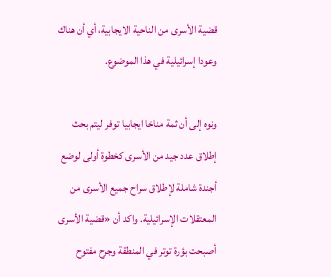قضية الأسرى من الناحية الايجابية، أي أن هناك وعودا إسرائيلية في هذا الموضوع.

ونوه إلى أن ثمة مناخا ايجابيا توفر ليتم بحث إطلاق عدد جيد من الأسرى كخطوة أولى لوضع أجندة شاملة لإطلاق سراح جميع الأسرى من المعتقلات الإسرائيلية. واكد أن «قضية الأسرى أصبحت بؤرة توتر في المنطقة وجرح مفتوح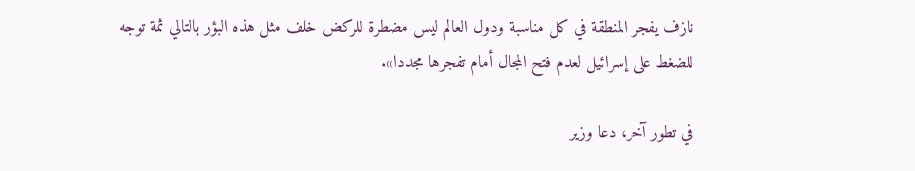نازف يفجر المنطقة في كل مناسبة ودول العالم ليس مضطرة للركض خلف مثل هذه البؤر بالتالي ثمة توجه للضغط على إسرائيل لعدم فتح المجال أمام تفجرها مجددا».

في تطور آخر، دعا وزير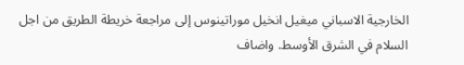الخارجية الاسباني ميغيل انخيل موراتينوس إلى مراجعة خريطة الطريق من اجل السلام في الشرق الأوسط. واضاف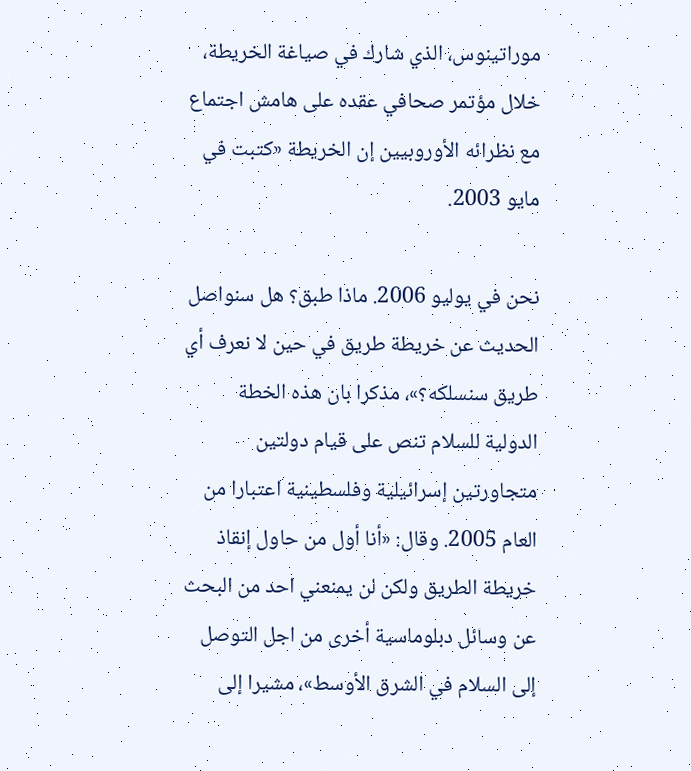موراتينوس، الذي شارك في صياغة الخريطة، خلال مؤتمر صحافي عقده على هامش اجتماع مع نظرائه الأوروبيين إن الخريطة «كتبت في مايو 2003.

نحن في يوليو 2006. ماذا طبق؟ هل سنواصل الحديث عن خريطة طريق في حين لا نعرف أي طريق سنسلكه؟»، مذكرا بان هذه الخطة الدولية للسلام تنص على قيام دولتين متجاورتين إسرائيلية وفلسطينية اعتبارا من العام 2005. وقال: «أنا أول من حاول إنقاذ خريطة الطريق ولكن لن يمنعني احد من البحث عن وسائل دبلوماسية أخرى من اجل التوصل إلى السلام في الشرق الأوسط»، مشيرا إلى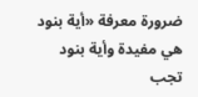ضرورة معرفة «أية بنود هي مفيدة وأية بنود تجب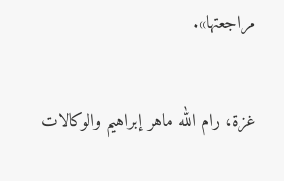مراجعتها».

غزة، رام الله ماهر إبراهيم والوكالات